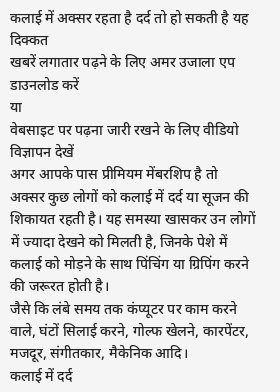कलाई में अक्सर रहता है दर्द तो हो सकती है यह दिक्कत
खबरें लगातार पढ़ने के लिए अमर उजाला एप डाउनलोड करें
या
वेबसाइट पर पढ़ना जारी रखने के लिए वीडियो विज्ञापन देखें
अगर आपके पास प्रीमियम मेंबरशिप है तो
अक्सर कुछ लोगों को कलाई में दर्द या सूजन की शिकायत रहती है। यह समस्या खासकर उन लोगों में ज्यादा देखने को मिलती है, जिनके पेशे में कलाई को मोड़ने के साथ पिंचिंग या ग्रिपिंग करने की जरूरत होती है।
जैसे कि लंबे समय तक कंप्यूटर पर काम करने वाले, घंटों सिलाई करने, गोल्फ खेलने, कारपेंटर, मजदूर, संगीतकार, मैकेनिक आदि।
कलाई में दर्द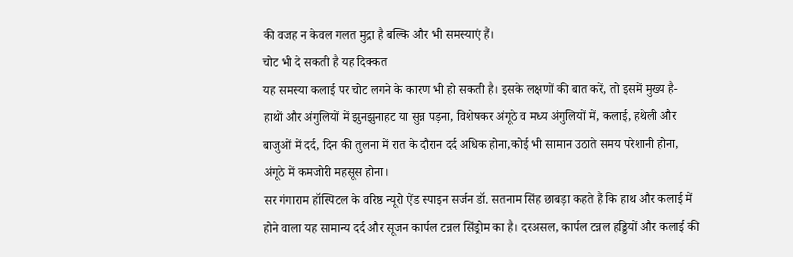की वजह न केवल गलत मुद्रा है बल्कि और भी समस्याएं हैं।
चोट भी दे सकती है यह दिक्कत
यह समस्या कलाई पर चोट लगने के कारण भी हो सकती है। इसके लक्षणों की बात करें, तो इसमें मुख्य है- हाथों और अंगुलियों में झुनझुनाहट या सुन्न पड़ना, विशेषकर अंगूठे व मध्य अंगुलियों में, कलाई, हथेली और बाजुओं में दर्द, दिन की तुलना में रात के दौरान दर्द अधिक होना,कोई भी सामान उठाते समय परेशानी होना, अंगूठे में कमजोरी महसूस होना।
सर गंगाराम हॉस्पिटल के वरिष्ठ न्यूरो ऐंड स्पाइन सर्जन डॉ. सतनाम सिंह छाबड़ा कहते हैं कि हाथ और कलाई में होने वाला यह सामान्य दर्द और सूजन कार्पल टन्नल सिंड्रोम का है। दरअसल, कार्पल टन्नल हड्डियों और कलाई की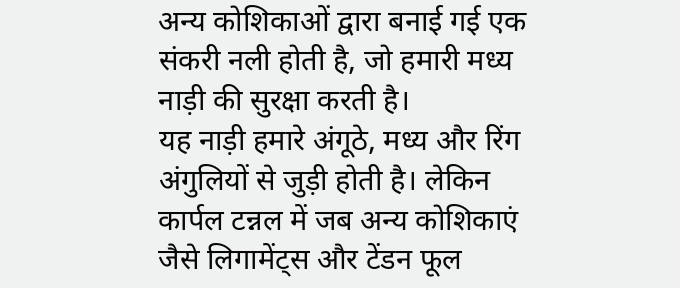अन्य कोशिकाओं द्वारा बनाई गई एक संकरी नली होती है, जो हमारी मध्य नाड़ी की सुरक्षा करती है।
यह नाड़ी हमारे अंगूठे, मध्य और रिंग अंगुलियों से जुड़ी होती है। लेकिन कार्पल टन्नल में जब अन्य कोशिकाएं जैसे लिगामेंट्स और टेंडन फूल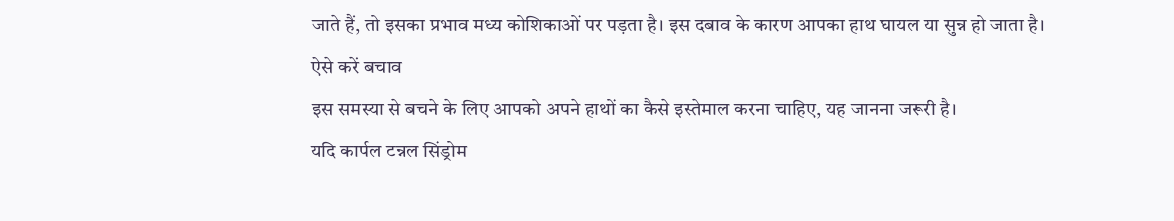जाते हैं, तो इसका प्रभाव मध्य कोशिकाओं पर पड़ता है। इस दबाव के कारण आपका हाथ घायल या सुन्न हो जाता है।
ऐसे करें बचाव
इस समस्या से बचने के लिए आपको अपने हाथों का कैसे इस्तेमाल करना चाहिए, यह जानना जरूरी है।
यदि कार्पल टन्नल सिंड्रोम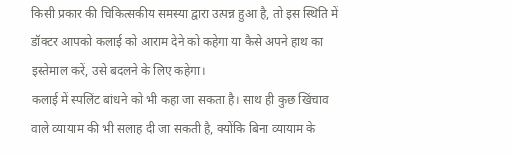किसी प्रकार की चिकित्सकीय समस्या द्वारा उत्पन्न हुआ है, तो इस स्थिति में डॉक्टर आपको कलाई को आराम देने को कहेगा या कैसे अपने हाथ का इस्तेमाल करें, उसे बदलने के लिए कहेगा।
कलाई में स्पलिंट बांधने को भी कहा जा सकता है। साथ ही कुछ खिंचाव वाले व्यायाम की भी सलाह दी जा सकती है, क्योंकि बिना व्यायाम के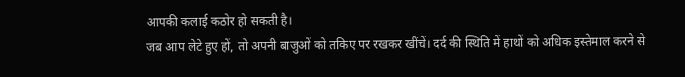आपकी कलाई कठोर हो सकती है।
जब आप लेटे हुए हों, तो अपनी बाजुओं को तकिए पर रखकर खींचें। दर्द की स्थिति में हाथों को अधिक इस्तेमाल करने से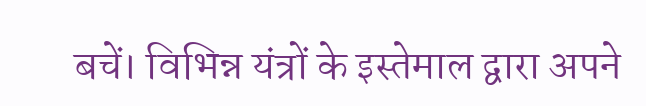बचें। विभिन्न यंत्रों के इस्तेमाल द्वारा अपने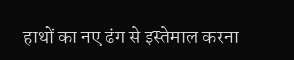हाथों का नए ढंग से इस्तेमाल करना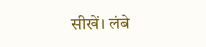सीखें। लंबे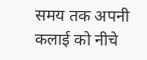समय तक अपनी कलाई को नीचे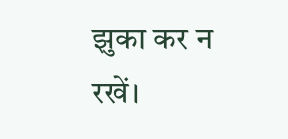झुका कर न रखें।